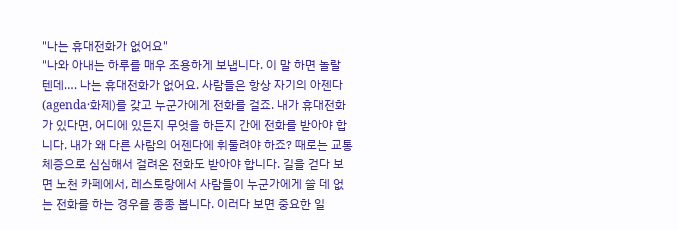"나는 휴대전화가 없어요"
"나와 아내는 하루를 매우 조용하게 보냅니다. 이 말 하면 놀랄 텐데…. 나는 휴대전화가 없어요. 사람들은 항상 자기의 아젠다(agenda·화제)를 갖고 누군가에게 전화를 걸죠. 내가 휴대전화가 있다면, 어디에 있든지 무엇을 하든지 간에 전화를 받아야 합니다. 내가 왜 다른 사람의 어젠다에 휘둘려야 하죠? 때로는 교통 체증으로 심심해서 걸려온 전화도 받아야 합니다. 길을 걷다 보면 노천 카페에서, 레스토랑에서 사람들이 누군가에게 쓸 데 없는 전화를 하는 경우를 종종 봅니다. 이러다 보면 중요한 일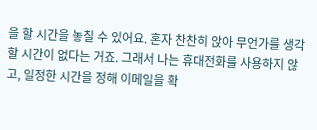을 할 시간을 놓칠 수 있어요. 혼자 찬찬히 앉아 무언가를 생각할 시간이 없다는 거죠. 그래서 나는 휴대전화를 사용하지 않고, 일정한 시간을 정해 이메일을 확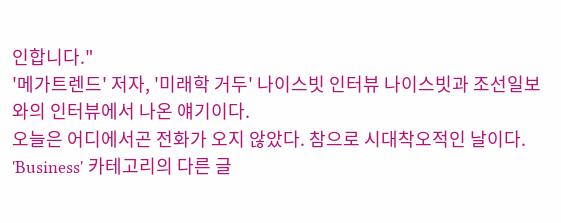인합니다."
'메가트렌드' 저자, '미래학 거두' 나이스빗 인터뷰 나이스빗과 조선일보와의 인터뷰에서 나온 얘기이다.
오늘은 어디에서곤 전화가 오지 않았다. 참으로 시대착오적인 날이다.
'Business' 카테고리의 다른 글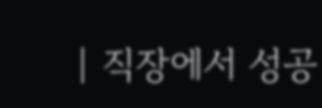| 직장에서 성공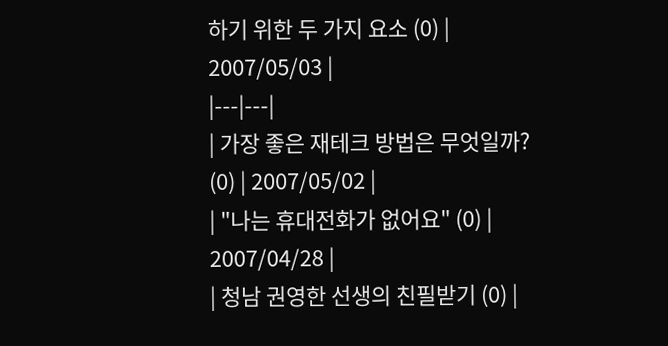하기 위한 두 가지 요소 (0) | 2007/05/03 |
|---|---|
| 가장 좋은 재테크 방법은 무엇일까? (0) | 2007/05/02 |
| "나는 휴대전화가 없어요" (0) | 2007/04/28 |
| 청남 권영한 선생의 친필받기 (0) |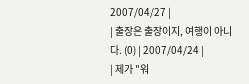2007/04/27 |
| 출장은 출장이지, 여행이 아니다. (0) | 2007/04/24 |
| 제가 "워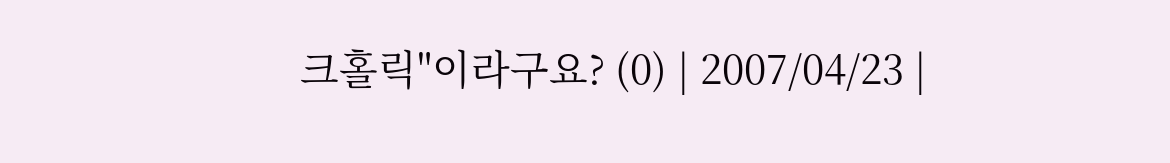크홀릭"이라구요? (0) | 2007/04/23 |